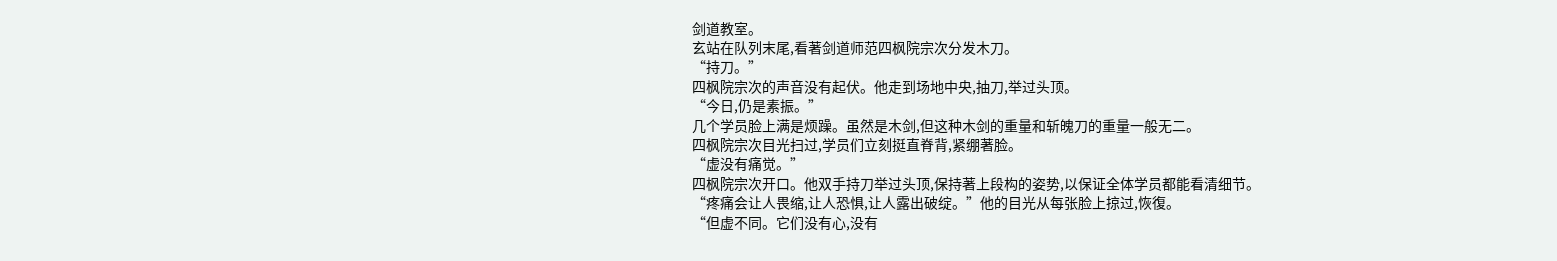剑道教室。
玄站在队列末尾,看著剑道师范四枫院宗次分发木刀。
“持刀。”
四枫院宗次的声音没有起伏。他走到场地中央,抽刀,举过头顶。
“今日,仍是素振。”
几个学员脸上满是烦躁。虽然是木剑,但这种木剑的重量和斩魄刀的重量一般无二。
四枫院宗次目光扫过,学员们立刻挺直脊背,紧绷著脸。
“虚没有痛觉。”
四枫院宗次开口。他双手持刀举过头顶,保持著上段构的姿势,以保证全体学员都能看清细节。
“疼痛会让人畏缩,让人恐惧,让人露出破绽。”他的目光从每张脸上掠过,恢復。
“但虚不同。它们没有心,没有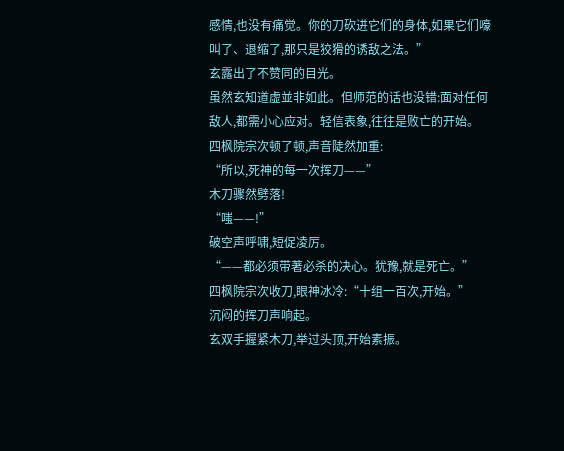感情,也没有痛觉。你的刀砍进它们的身体,如果它们嚎叫了、退缩了,那只是狡猾的诱敌之法。”
玄露出了不赞同的目光。
虽然玄知道虚並非如此。但师范的话也没错:面对任何敌人,都需小心应对。轻信表象,往往是败亡的开始。
四枫院宗次顿了顿,声音陡然加重:
“所以,死神的每一次挥刀——”
木刀骤然劈落!
“嗤——!”
破空声呼啸,短促凌厉。
“——都必须带著必杀的决心。犹豫,就是死亡。”
四枫院宗次收刀,眼神冰冷:“十组一百次,开始。”
沉闷的挥刀声响起。
玄双手握紧木刀,举过头顶,开始素振。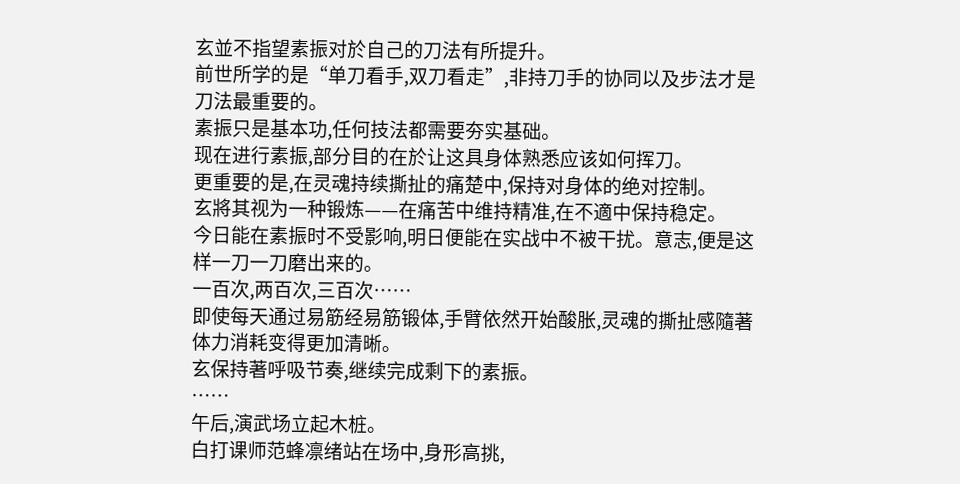玄並不指望素振对於自己的刀法有所提升。
前世所学的是“单刀看手,双刀看走”,非持刀手的协同以及步法才是刀法最重要的。
素振只是基本功,任何技法都需要夯实基础。
现在进行素振,部分目的在於让这具身体熟悉应该如何挥刀。
更重要的是,在灵魂持续撕扯的痛楚中,保持对身体的绝对控制。
玄將其视为一种锻炼——在痛苦中维持精准,在不適中保持稳定。
今日能在素振时不受影响,明日便能在实战中不被干扰。意志,便是这样一刀一刀磨出来的。
一百次,两百次,三百次……
即使每天通过易筋经易筋锻体,手臂依然开始酸胀,灵魂的撕扯感隨著体力消耗变得更加清晰。
玄保持著呼吸节奏,继续完成剩下的素振。
……
午后,演武场立起木桩。
白打课师范蜂凛绪站在场中,身形高挑,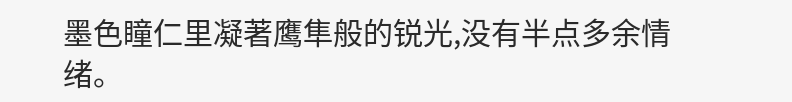墨色瞳仁里凝著鹰隼般的锐光,没有半点多余情绪。